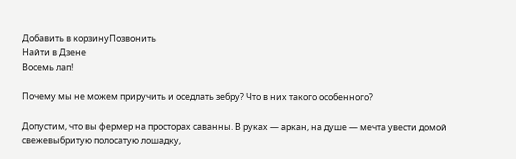Добавить в корзинуПозвонить
Найти в Дзене
Восемь лап!

Почему мы не можем приручить и оседлать зебру? Что в них такого особенного?

Допустим, что вы фермер на просторах саванны. В руках — аркан, на душе — мечта увести домой свежевыбритую полосатую лошадку,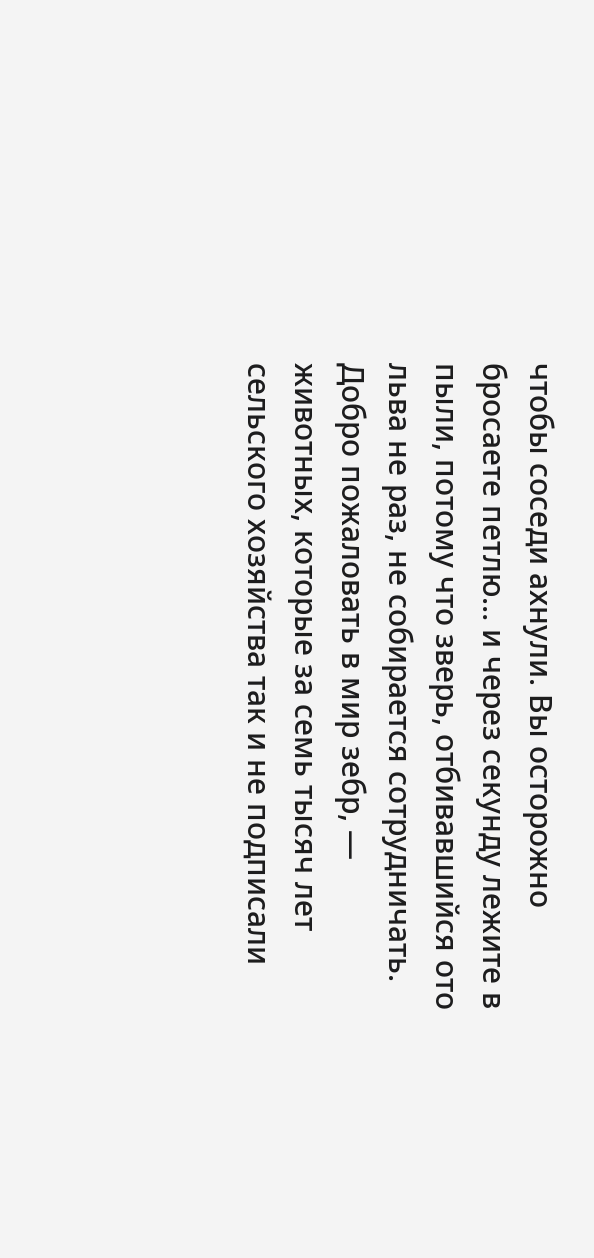чтобы соседи ахнули. Вы осторожно бросаете петлю… и через секунду лежите в пыли, потому что зверь, отбивавшийся ото льва не раз, не собирается сотрудничать. Добро пожаловать в мир зебр, — животных, которые за семь тысяч лет сельского хозяйства так и не подписали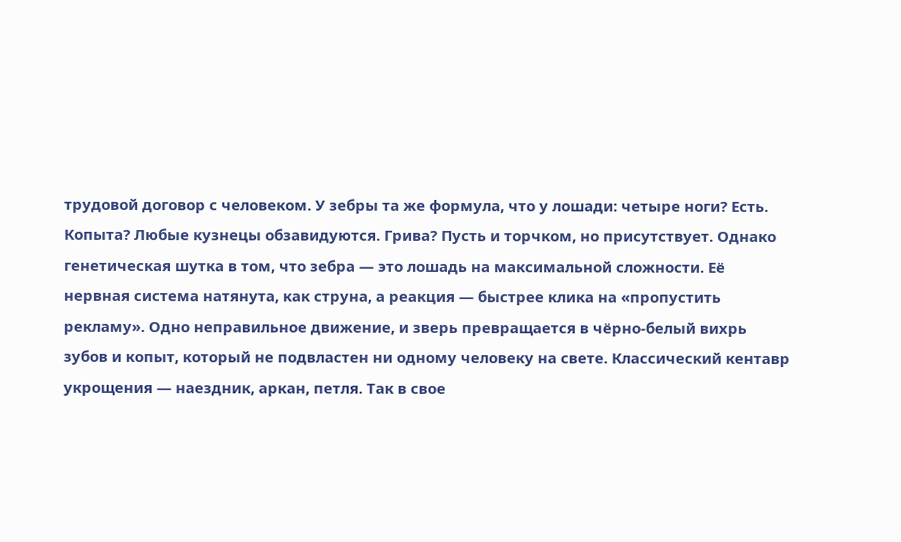трудовой договор с человеком. У зебры та же формула, что у лошади: четыре ноги? Есть. Копыта? Любые кузнецы обзавидуются. Грива? Пусть и торчком, но присутствует. Однако генетическая шутка в том, что зебра — это лошадь на максимальной сложности. Её нервная система натянута, как струна, а реакция — быстрее клика на «пропустить рекламу». Одно неправильное движение, и зверь превращается в чёрно-белый вихрь зубов и копыт, который не подвластен ни одному человеку на свете. Классический кентавр укрощения — наездник, аркан, петля. Так в свое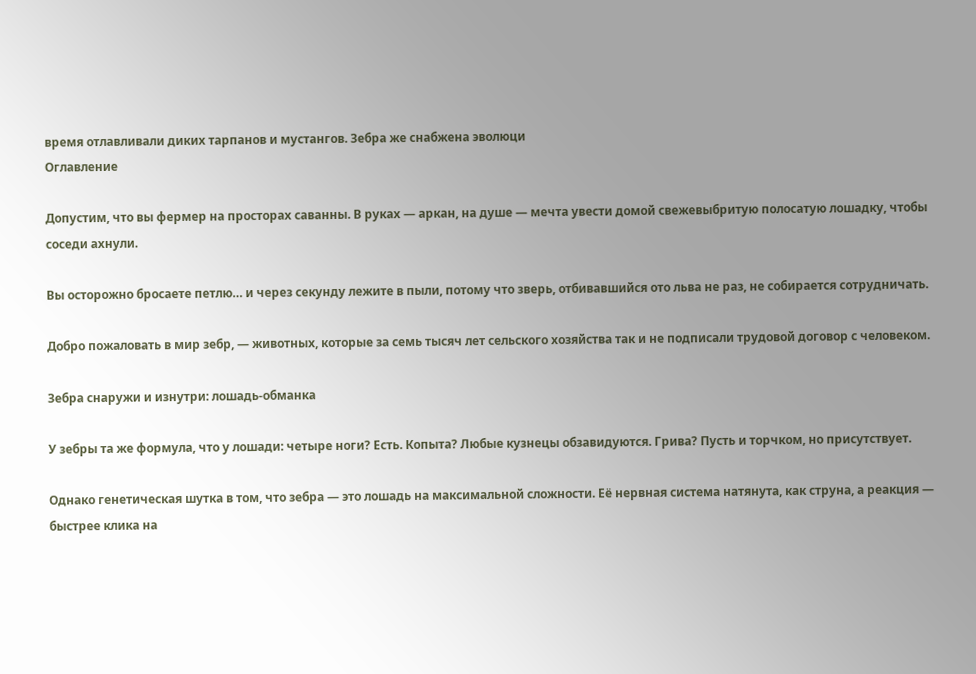время отлавливали диких тарпанов и мустангов. Зебра же снабжена эволюци
Оглавление

Допустим, что вы фермер на просторах саванны. В руках — аркан, на душе — мечта увести домой свежевыбритую полосатую лошадку, чтобы соседи ахнули.

Вы осторожно бросаете петлю… и через секунду лежите в пыли, потому что зверь, отбивавшийся ото льва не раз, не собирается сотрудничать.

Добро пожаловать в мир зебр, — животных, которые за семь тысяч лет сельского хозяйства так и не подписали трудовой договор с человеком.

Зебра снаружи и изнутри: лошадь-обманка

У зебры та же формула, что у лошади: четыре ноги? Есть. Копыта? Любые кузнецы обзавидуются. Грива? Пусть и торчком, но присутствует.

Однако генетическая шутка в том, что зебра — это лошадь на максимальной сложности. Её нервная система натянута, как струна, а реакция — быстрее клика на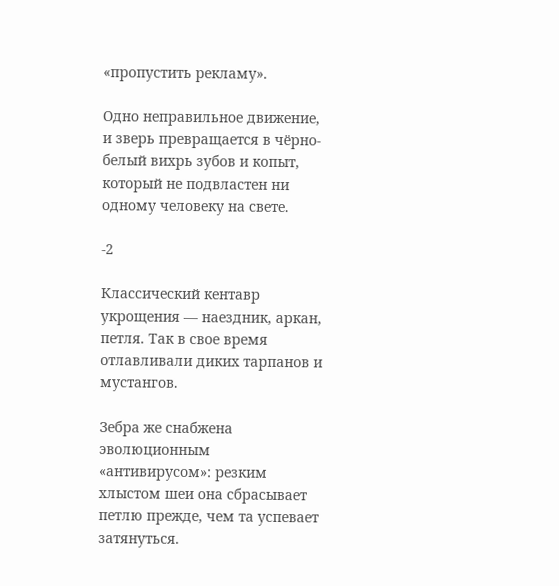«пропустить рекламу».

Одно неправильное движение, и зверь превращается в чёрно-белый вихрь зубов и копыт, который не подвластен ни одному человеку на свете.

-2

Классический кентавр укрощения — наездник, аркан, петля. Так в свое время отлавливали диких тарпанов и мустангов.

Зебра же снабжена эволюционным «антивирусом»: резким хлыстом шеи она сбрасывает петлю прежде, чем та успевает затянуться.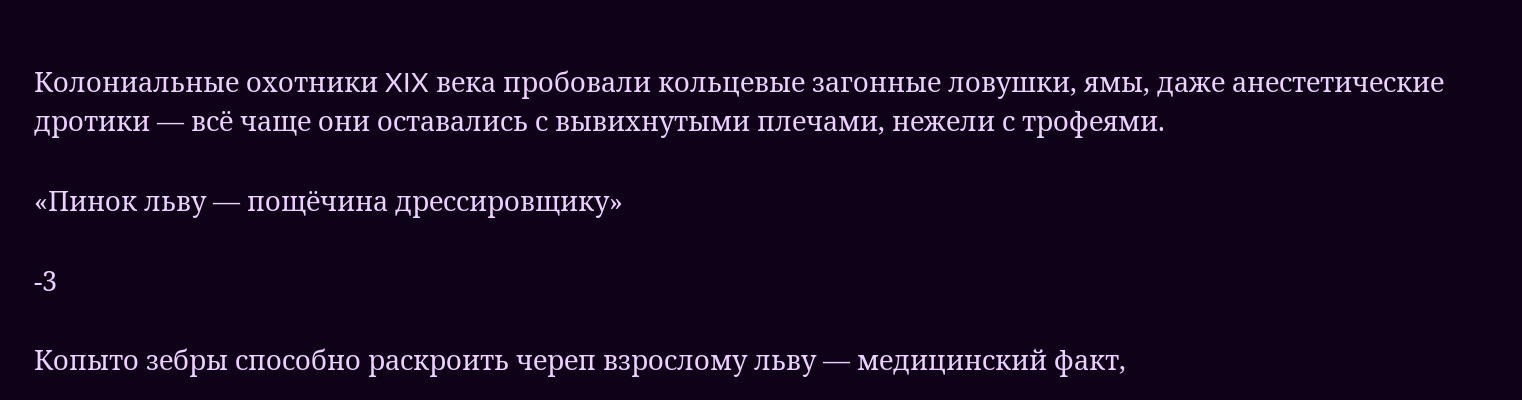Колониальные охотники XIX века пробовали кольцевые загонные ловушки, ямы, даже анестетические дротики — всё чаще они оставались с вывихнутыми плечами, нежели с трофеями.

«Пинок льву — пощёчина дрессировщику»

-3

Копыто зебры способно раскроить череп взрослому льву — медицинский факт,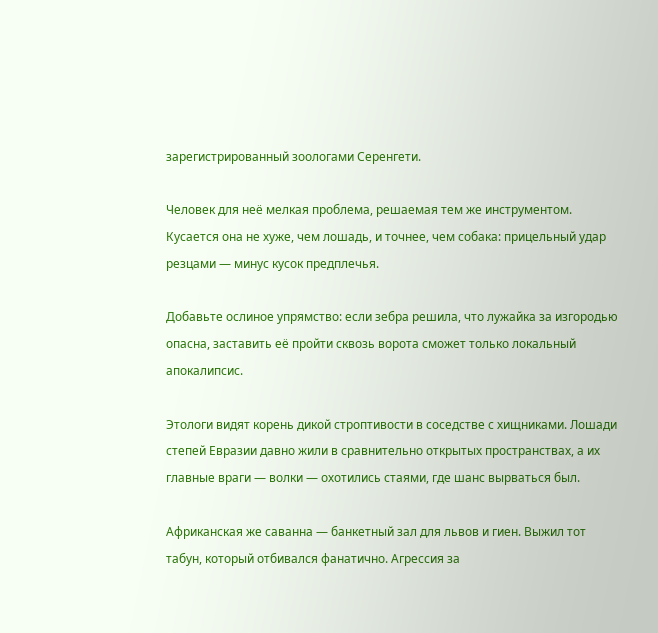зарегистрированный зоологами Серенгети.

Человек для неё мелкая проблема, решаемая тем же инструментом. Кусается она не хуже, чем лошадь, и точнее, чем собака: прицельный удар резцами — минус кусок предплечья.

Добавьте ослиное упрямство: если зебра решила, что лужайка за изгородью опасна, заставить её пройти сквозь ворота сможет только локальный апокалипсис.

Этологи видят корень дикой строптивости в соседстве с хищниками. Лошади степей Евразии давно жили в сравнительно открытых пространствах, а их главные враги — волки — охотились стаями, где шанс вырваться был.

Африканская же саванна — банкетный зал для львов и гиен. Выжил тот табун, который отбивался фанатично. Агрессия за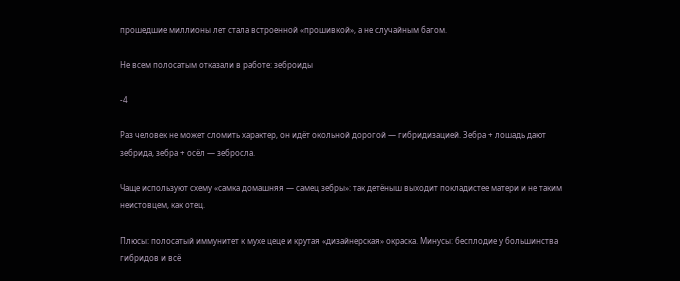прошедшие миллионы лет стала встроенной «прошивкой», а не случайным багом.

Не всем полосатым отказали в работе: зеброиды

-4

Раз человек не может сломить характер, он идёт окольной дорогой — гибридизацией. Зебра + лошадь дают зебрида, зебра + осёл — зебросла.

Чаще используют схему «самка домашняя — самец зебры»: так детёныш выходит покладистее матери и не таким неистовцем, как отец.

Плюсы: полосатый иммунитет к мухе цеце и крутая «дизайнерская» окраска. Минусы: бесплодие у большинства гибридов и всё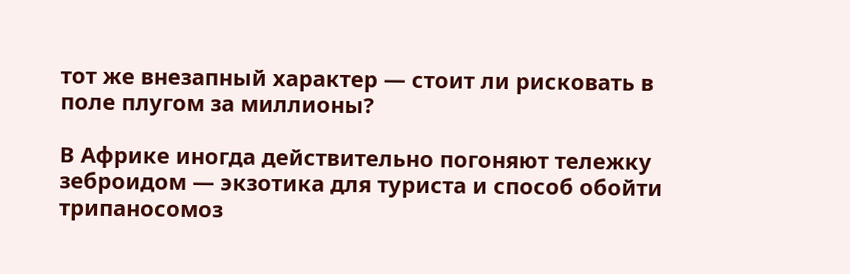тот же внезапный характер — стоит ли рисковать в поле плугом за миллионы?

В Африке иногда действительно погоняют тележку зеброидом — экзотика для туриста и способ обойти трипаносомоз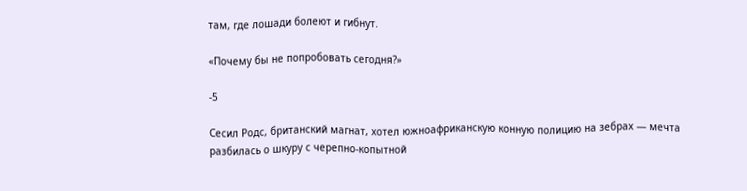там, где лошади болеют и гибнут.

«Почему бы не попробовать сегодня?»

-5

Сесил Родс, британский магнат, хотел южноафриканскую конную полицию на зебрах — мечта разбилась о шкуру с черепно-копытной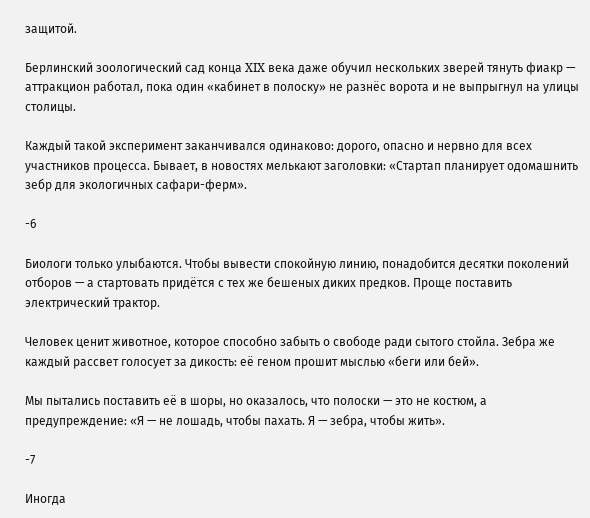защитой.

Берлинский зоологический сад конца XIX века даже обучил нескольких зверей тянуть фиакр — аттракцион работал, пока один «кабинет в полоску» не разнёс ворота и не выпрыгнул на улицы столицы.

Каждый такой эксперимент заканчивался одинаково: дорого, опасно и нервно для всех участников процесса. Бывает, в новостях мелькают заголовки: «Стартап планирует одомашнить зебр для экологичных сафари-ферм».

-6

Биологи только улыбаются. Чтобы вывести спокойную линию, понадобится десятки поколений отборов — а стартовать придётся с тех же бешеных диких предков. Проще поставить электрический трактор.

Человек ценит животное, которое способно забыть о свободе ради сытого стойла. Зебра же каждый рассвет голосует за дикость: её геном прошит мыслью «беги или бей».

Мы пытались поставить её в шоры, но оказалось, что полоски — это не костюм, а предупреждение: «Я — не лошадь, чтобы пахать. Я — зебра, чтобы жить».

-7

Иногда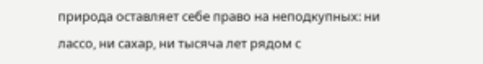природа оставляет себе право на неподкупных: ни лассо, ни сахар, ни тысяча лет рядом с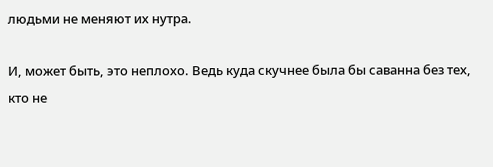людьми не меняют их нутра.

И, может быть, это неплохо. Ведь куда скучнее была бы саванна без тех, кто не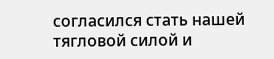согласился стать нашей тягловой силой и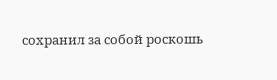сохранил за собой роскошь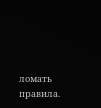ломать правила.